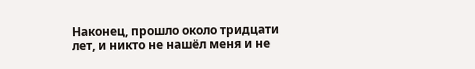Наконец, прошло около тридцати лет, и никто не нашёл меня и не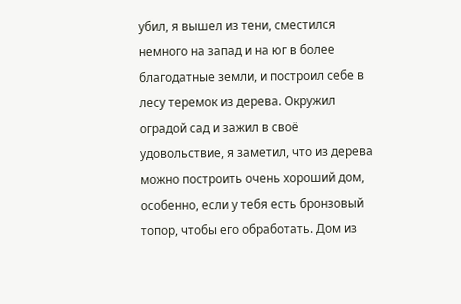убил, я вышел из тени, сместился немного на запад и на юг в более благодатные земли, и построил себе в лесу теремок из дерева. Окружил оградой сад и зажил в своё удовольствие, я заметил, что из дерева можно построить очень хороший дом, особенно, если у тебя есть бронзовый топор, чтобы его обработать. Дом из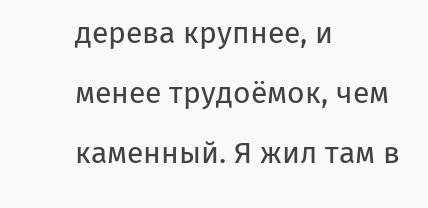дерева крупнее, и менее трудоёмок, чем каменный. Я жил там в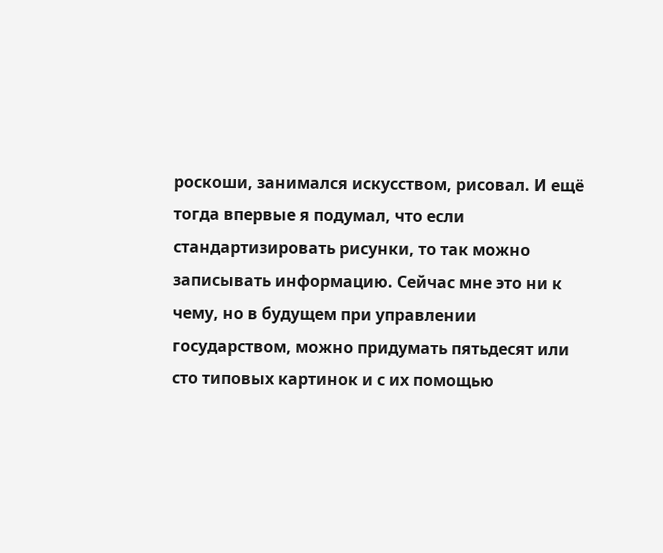роскоши, занимался искусством, рисовал. И ещё тогда впервые я подумал, что если стандартизировать рисунки, то так можно записывать информацию. Сейчас мне это ни к чему, но в будущем при управлении государством, можно придумать пятьдесят или сто типовых картинок и с их помощью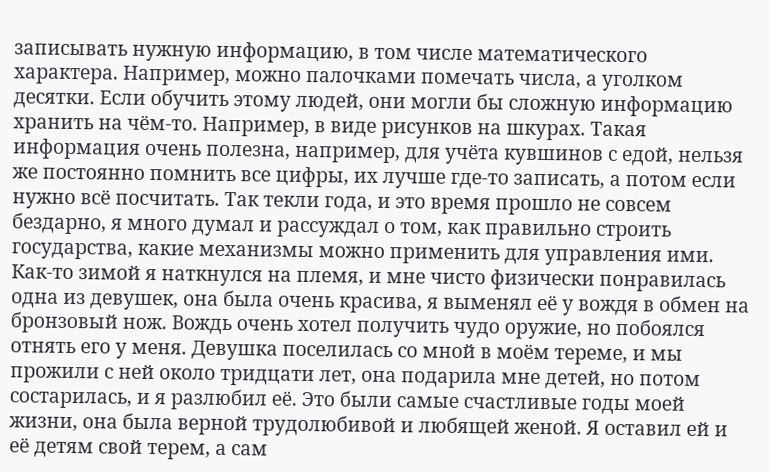записывать нужную информацию, в том числе математического характера. Например, можно палочками помечать числа, а уголком десятки. Если обучить этому людей, они могли бы сложную информацию хранить на чём-то. Например, в виде рисунков на шкурах. Такая информация очень полезна, например, для учёта кувшинов с едой, нельзя же постоянно помнить все цифры, их лучше где-то записать, а потом если нужно всё посчитать. Так текли года, и это время прошло не совсем бездарно, я много думал и рассуждал о том, как правильно строить государства, какие механизмы можно применить для управления ими.
Как-то зимой я наткнулся на племя, и мне чисто физически понравилась одна из девушек, она была очень красива, я выменял её у вождя в обмен на бронзовый нож. Вождь очень хотел получить чудо оружие, но побоялся отнять его у меня. Девушка поселилась со мной в моём тереме, и мы прожили с ней около тридцати лет, она подарила мне детей, но потом состарилась, и я разлюбил её. Это были самые счастливые годы моей жизни, она была верной трудолюбивой и любящей женой. Я оставил ей и её детям свой терем, а сам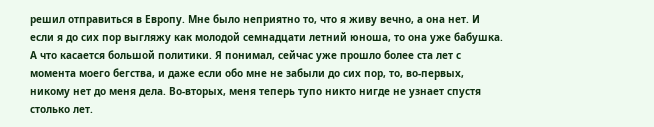решил отправиться в Европу. Мне было неприятно то, что я живу вечно, а она нет. И если я до сих пор выгляжу как молодой семнадцати летний юноша, то она уже бабушка. А что касается большой политики. Я понимал, сейчас уже прошло более ста лет с момента моего бегства, и даже если обо мне не забыли до сих пор, то, во-первых, никому нет до меня дела. Во-вторых, меня теперь тупо никто нигде не узнает спустя столько лет.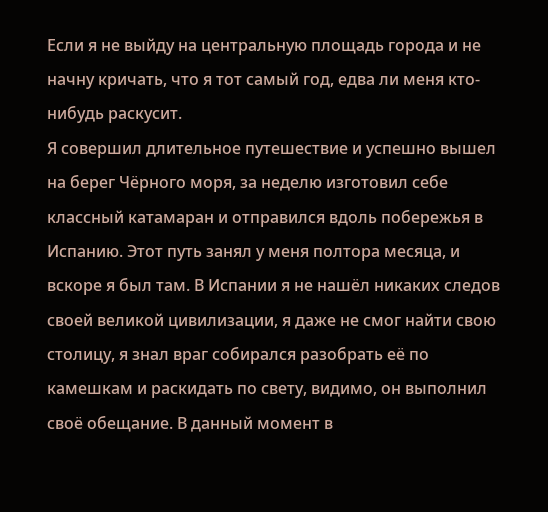Если я не выйду на центральную площадь города и не начну кричать, что я тот самый год, едва ли меня кто-нибудь раскусит.
Я совершил длительное путешествие и успешно вышел на берег Чёрного моря, за неделю изготовил себе классный катамаран и отправился вдоль побережья в Испанию. Этот путь занял у меня полтора месяца, и вскоре я был там. В Испании я не нашёл никаких следов своей великой цивилизации, я даже не смог найти свою столицу, я знал враг собирался разобрать её по камешкам и раскидать по свету, видимо, он выполнил своё обещание. В данный момент в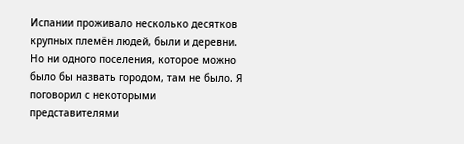Испании проживало несколько десятков крупных племён людей, были и деревни. Но ни одного поселения, которое можно было бы назвать городом, там не было. Я поговорил с некоторыми представителями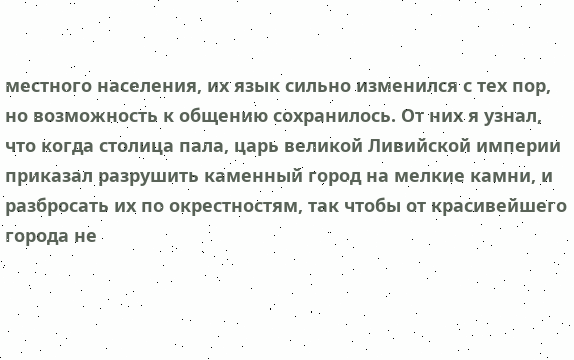местного населения, их язык сильно изменился с тех пор, но возможность к общению сохранилось. От них я узнал, что когда столица пала, царь великой Ливийской империи приказал разрушить каменный город на мелкие камни, и разбросать их по окрестностям, так чтобы от красивейшего города не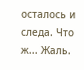осталось и следа. Что ж... Жаль.